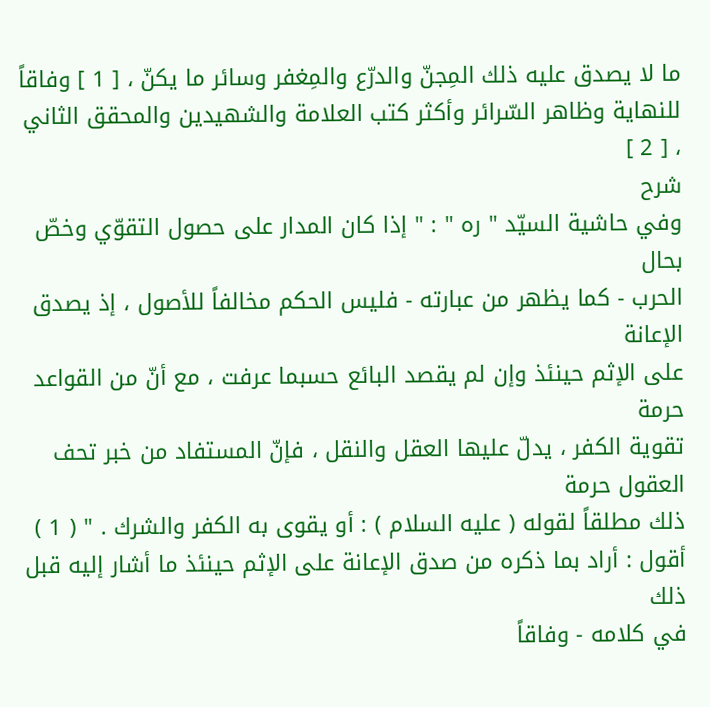ما لا يصدق عليه ذلك المِجنّ والدرّع والمِغفر وسائر ما يكنّ ، [ 1 ] وفاقاً
للنهاية وظاهر السّرائر وأكثر كتب العلامة والشهيدين والمحقق الثاني ، [ 2 ]
شرح
وفي حاشية السيّد " ره " : " إذا كان المدار على حصول التقوّي وخصّ بحال
الحرب - كما يظهر من عبارته - فليس الحكم مخالفاً للأصول ، إذ يصدق الإعانة
على الإثم حينئذ وإن لم يقصد البائع حسبما عرفت ، مع أنّ من القواعد حرمة
تقوية الكفر ، يدلّ عليها العقل والنقل ، فإنّ المستفاد من خبر تحف العقول حرمة
ذلك مطلقاً لقوله ( عليه السلام ) : أو يقوى به الكفر والشرك . " ( 1 )
أقول : أراد بما ذكره من صدق الإعانة على الإثم حينئذ ما أشار إليه قبل ذلك
في كلامه - وفاقاً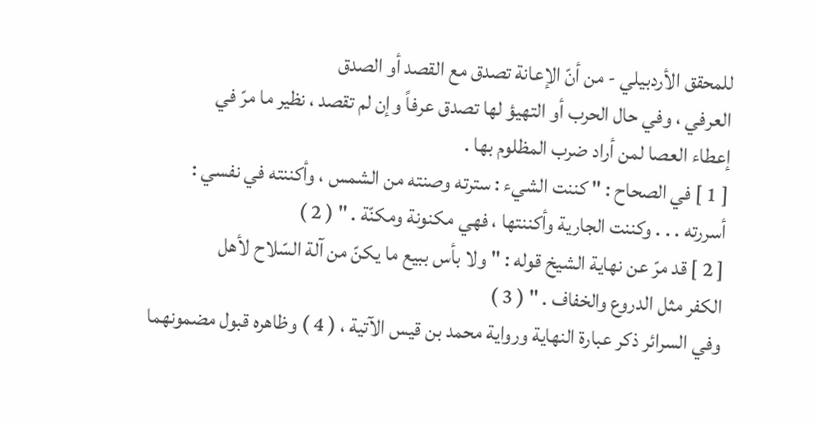للمحقق الأردبيلي - من أنّ الإعانة تصدق مع القصد أو الصدق
العرفي ، وفي حال الحرب أو التهيؤ لها تصدق عرفاً وإن لم تقصد ، نظير ما مرّ في
إعطاء العصا لمن أراد ضرب المظلوم بها .
[ 1 ] في الصحاح : " كننت الشيء : سترته وصنته من الشمس ، وأكننته في نفسي :
أسررته . . . وكننت الجارية وأكننتها ، فهي مكنونة ومكنّة . " ( 2 )
[ 2 ] قد مرّ عن نهاية الشيخ قوله : " ولا بأس ببيع ما يكنّ من آلة السّلاح لأهل
الكفر مثل الدروع والخفاف . " ( 3 )
وفي السرائر ذكر عبارة النهاية ورواية محمد بن قيس الآتية ، ( 4 ) وظاهره قبول مضمونهما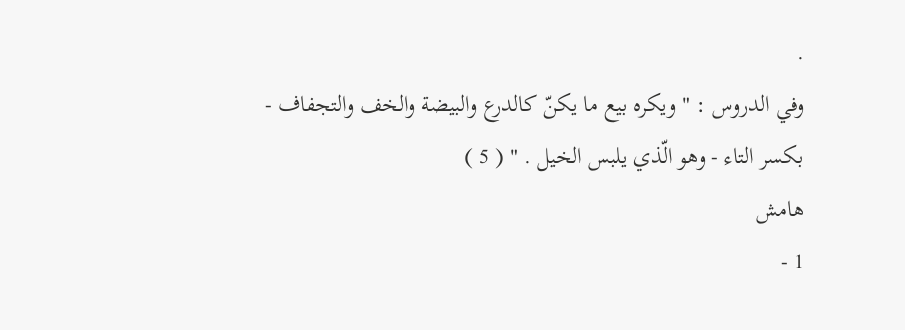.
وفي الدروس : " ويكره بيع ما يكنّ كالدرع والبيضة والخف والتجفاف -
بكسر التاء - وهو الّذي يلبس الخيل . " ( 5 )
هامش
1 -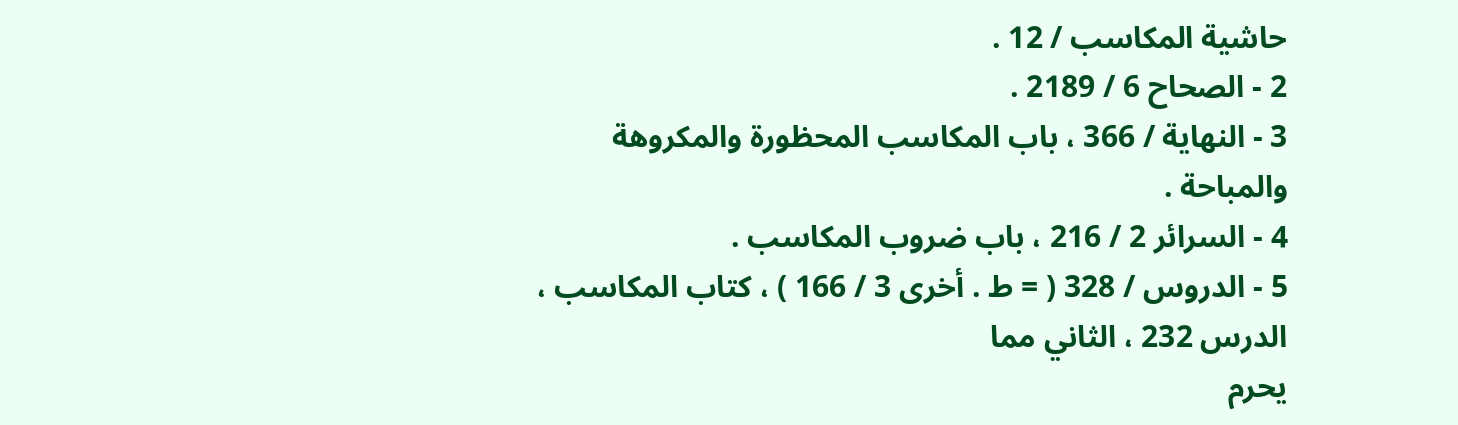حاشية المكاسب / 12 .
2 - الصحاح 6 / 2189 .
3 - النهاية / 366 ، باب المكاسب المحظورة والمكروهة والمباحة .
4 - السرائر 2 / 216 ، باب ضروب المكاسب .
5 - الدروس / 328 ( = ط . أخرى 3 / 166 ) ، كتاب المكاسب ، الدرس 232 ، الثاني مما
يحرم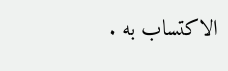الاكتساب به .